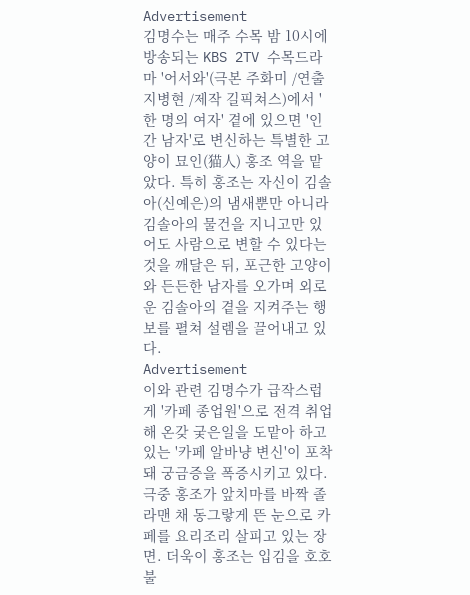Advertisement
김명수는 매주 수목 밤 10시에 방송되는 KBS 2TV 수목드라마 '어서와'(극본 주화미 /연출 지병현 /제작 길픽쳐스)에서 '한 명의 여자' 곁에 있으면 '인간 남자'로 변신하는 특별한 고양이 묘인(猫人) 홍조 역을 맡았다. 특히 홍조는 자신이 김솔아(신예은)의 냄새뿐만 아니라 김솔아의 물건을 지니고만 있어도 사람으로 변할 수 있다는 것을 깨달은 뒤, 포근한 고양이와 든든한 남자를 오가며 외로운 김솔아의 곁을 지켜주는 행보를 펼쳐 설렘을 끌어내고 있다.
Advertisement
이와 관련 김명수가 급작스럽게 '카페 종업원'으로 전격 취업해 온갖 궂은일을 도맡아 하고 있는 '카페 알바냥 변신'이 포착돼 궁금증을 폭증시키고 있다. 극중 홍조가 앞치마를 바짝 졸라맨 채 동그랗게 뜬 눈으로 카페를 요리조리 살피고 있는 장면. 더욱이 홍조는 입김을 호호 불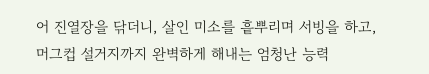어 진열장을 닦더니, 살인 미소를 흩뿌리며 서빙을 하고, 머그컵 설거지까지 완벽하게 해내는 엄청난 능력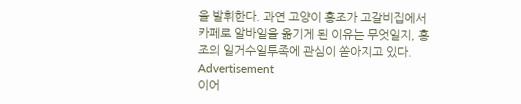을 발휘한다. 과연 고양이 홍조가 고갈비집에서 카페로 알바일을 옮기게 된 이유는 무엇일지, 홍조의 일거수일투족에 관심이 쏟아지고 있다.
Advertisement
이어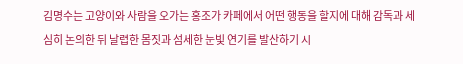김명수는 고양이와 사람을 오가는 홍조가 카페에서 어떤 행동을 할지에 대해 감독과 세심히 논의한 뒤 날렵한 몸짓과 섬세한 눈빛 연기를 발산하기 시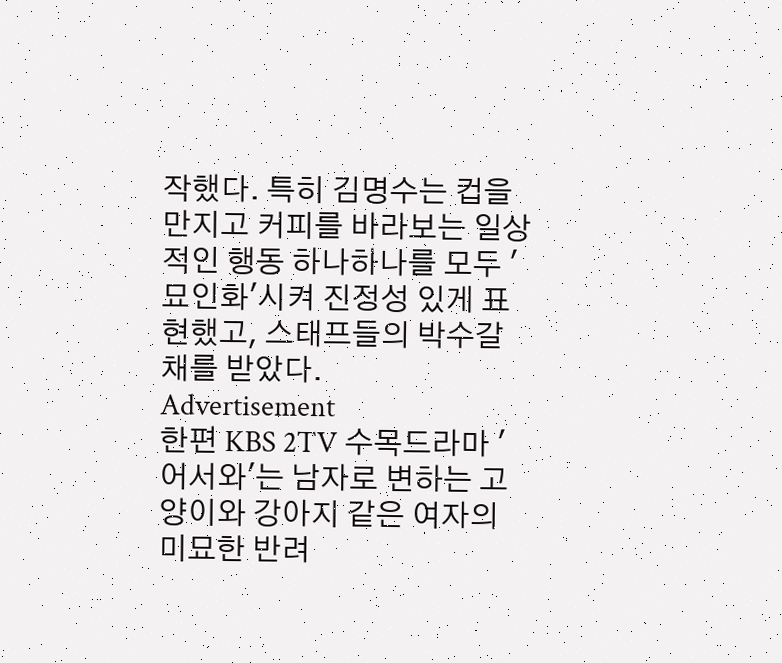작했다. 특히 김명수는 컵을 만지고 커피를 바라보는 일상적인 행동 하나하나를 모두 '묘인화'시켜 진정성 있게 표현했고, 스태프들의 박수갈채를 받았다.
Advertisement
한편 KBS 2TV 수목드라마 '어서와'는 남자로 변하는 고양이와 강아지 같은 여자의 미묘한 반려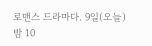로맨스 드라마다. 9일(오늘) 밤 10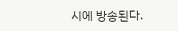시에 방송된다.